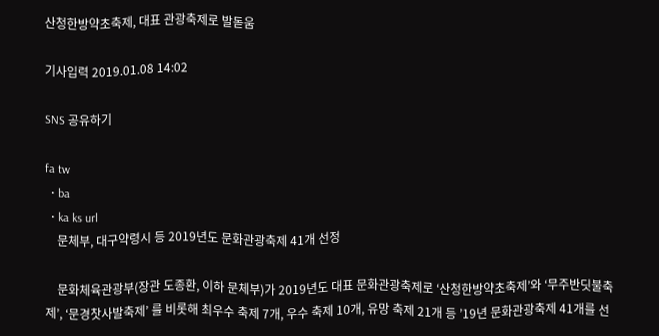산청한방약초축제, 대표 관광축제로 발돋움

기사입력 2019.01.08 14:02

SNS 공유하기

fa tw
  • ba
  • ka ks url
    문체부, 대구약령시 등 2019년도 문화관광축제 41개 선정

    문화체육관광부(장관 도종환, 이하 문체부)가 2019년도 대표 문화관광축제로 ‘산청한방약초축제’와 ‘무주반딧불축제’, ‘문경찻사발축제’ 를 비롯해 최우수 축제 7개, 우수 축제 10개, 유망 축제 21개 등 ’19년 문화관광축제 41개를 선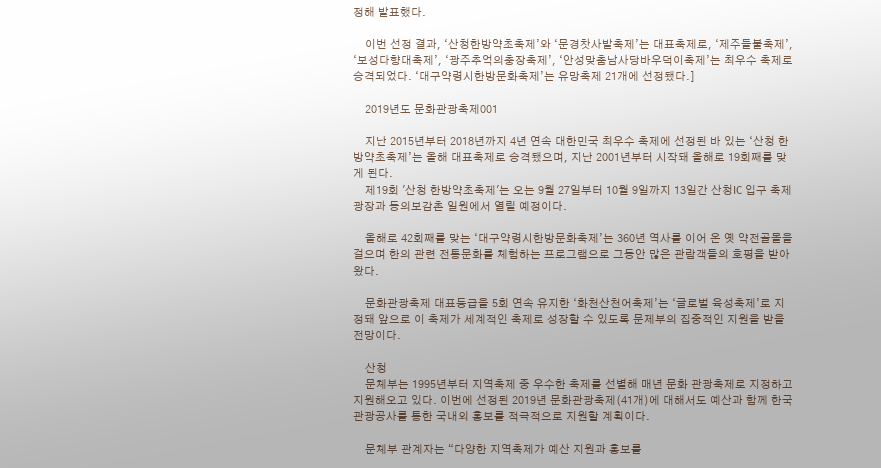정해 발표했다.

    이번 선정 결과, ‘산청한방약초축제’와 ‘문경찻사발축제’는 대표축제로, ‘제주들불축제’, ‘보성다향대축제’, ‘광주추억의충장축제’, ‘안성맞춤남사당바우덕이축제’는 최우수 축제로 승격되었다. ‘대구약령시한방문화축제’는 유망축제 21개에 선정됐다.]

    2019년도 문화관광축제001

    지난 2015년부터 2018년까지 4년 연속 대한민국 최우수 축제에 선정된 바 있는 ‘산청 한방약초축제’는 올해 대표축제로 승격됐으며, 지난 2001년부터 시작돼 올해로 19회째를 맞게 된다.
    제19회 '산청 한방약초축제'는 오는 9월 27일부터 10월 9일까지 13일간 산청IC 입구 축제광장과 동의보감촌 일원에서 열릴 예정이다.

    올해로 42회째를 맞는 ‘대구약령시한방문화축제’는 360년 역사를 이어 온 옛 약전골몰을 걸으며 한의 관련 전통문화를 체험하는 프로그램으로 그동안 많은 관람객들의 호평을 받아왔다.

    문화관광축제 대표등급을 5회 연속 유지한 ‘화천산천어축제’는 ‘글로벌 육성축제’로 지정돼 앞으로 이 축제가 세계적인 축제로 성장할 수 있도록 문제부의 집중적인 지원을 받을 전망이다.

    산청
    문체부는 1995년부터 지역축제 중 우수한 축제를 선별해 매년 문화 관광축제로 지정하고 지원해오고 있다. 이번에 선정된 2019년 문화관광축제(41개)에 대해서도 예산과 함께 한국관광공사를 통한 국내외 홍보를 적극적으로 지원할 계획이다.

    문체부 관계자는 “다양한 지역축제가 예산 지원과 홍보를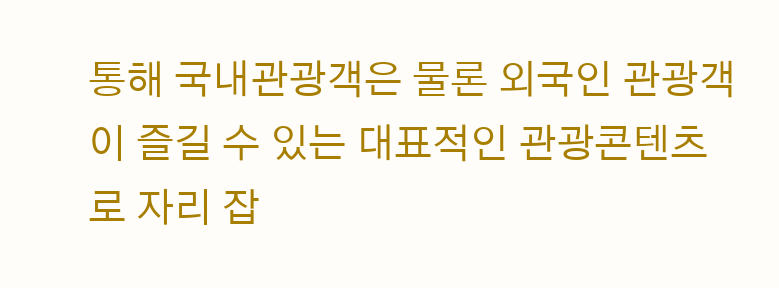통해 국내관광객은 물론 외국인 관광객이 즐길 수 있는 대표적인 관광콘텐츠로 자리 잡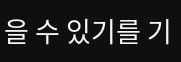을 수 있기를 기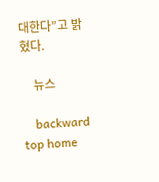대한다”고 밝혔다.

    뉴스

    backward top home